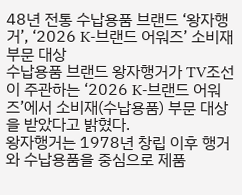48년 전통 수납용품 브랜드 ‘왕자행거’, ‘2026 K-브랜드 어워즈’ 소비재 부문 대상
수납용품 브랜드 왕자행거가 TV조선이 주관하는 ‘2026 K-브랜드 어워즈’에서 소비재(수납용품) 부문 대상을 받았다고 밝혔다.
왕자행거는 1978년 창립 이후 행거와 수납용품을 중심으로 제품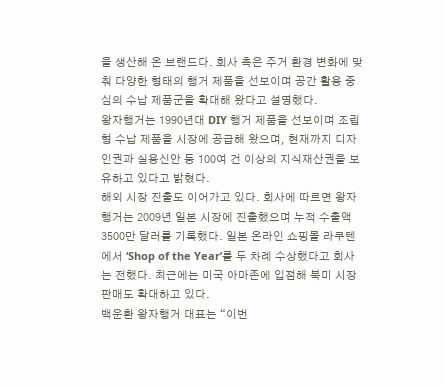을 생산해 온 브랜드다. 회사 측은 주거 환경 변화에 맞춰 다양한 형태의 행거 제품을 선보이며 공간 활용 중심의 수납 제품군을 확대해 왔다고 설명했다.
왕자행거는 1990년대 DIY 행거 제품을 선보이며 조립형 수납 제품을 시장에 공급해 왔으며, 현재까지 디자인권과 실용신안 등 100여 건 이상의 지식재산권을 보유하고 있다고 밝혔다.
해외 시장 진출도 이어가고 있다. 회사에 따르면 왕자행거는 2009년 일본 시장에 진출했으며 누적 수출액 3500만 달러를 기록했다. 일본 온라인 쇼핑몰 라쿠텐에서 ‘Shop of the Year’를 두 차례 수상했다고 회사는 전했다. 최근에는 미국 아마존에 입점해 북미 시장 판매도 확대하고 있다.
백운환 왕자행거 대표는 “이번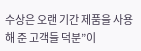수상은 오랜 기간 제품을 사용해 준 고객들 덕분”이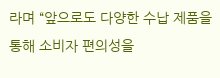라며 “앞으로도 다양한 수납 제품을 통해 소비자 편의성을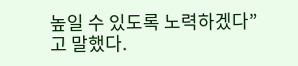높일 수 있도록 노력하겠다”고 말했다.